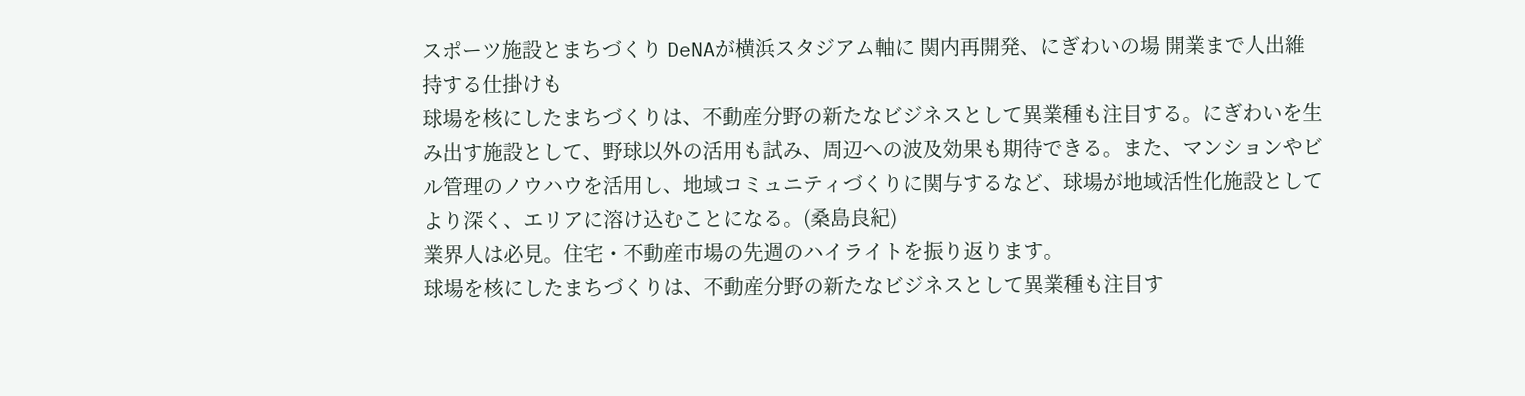スポーツ施設とまちづくり DeNAが横浜スタジアム軸に 関内再開発、にぎわいの場 開業まで人出維持する仕掛けも
球場を核にしたまちづくりは、不動産分野の新たなビジネスとして異業種も注目する。にぎわいを生み出す施設として、野球以外の活用も試み、周辺への波及効果も期待できる。また、マンションやビル管理のノウハウを活用し、地域コミュニティづくりに関与するなど、球場が地域活性化施設としてより深く、エリアに溶け込むことになる。(桑島良紀)
業界人は必見。住宅・不動産市場の先週のハイライトを振り返ります。
球場を核にしたまちづくりは、不動産分野の新たなビジネスとして異業種も注目す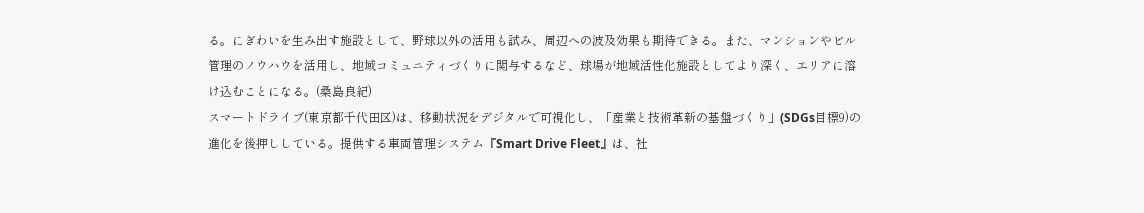る。にぎわいを生み出す施設として、野球以外の活用も試み、周辺への波及効果も期待できる。また、マンションやビル管理のノウハウを活用し、地域コミュニティづくりに関与するなど、球場が地域活性化施設としてより深く、エリアに溶け込むことになる。(桑島良紀)
スマートドライブ(東京都千代田区)は、移動状況をデジタルで可視化し、「産業と技術革新の基盤づくり」(SDGs目標9)の進化を後押ししている。提供する車両管理システム『Smart Drive Fleet』は、社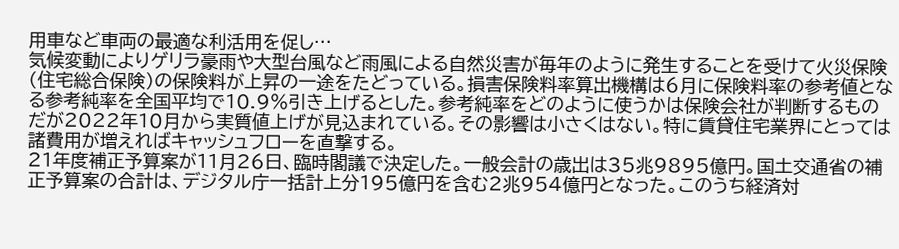用車など車両の最適な利活用を促し…
気候変動によりゲリラ豪雨や大型台風など雨風による自然災害が毎年のように発生することを受けて火災保険(住宅総合保険)の保険料が上昇の一途をたどっている。損害保険料率算出機構は6月に保険料率の参考値となる参考純率を全国平均で10.9%引き上げるとした。参考純率をどのように使うかは保険会社が判断するものだが2022年10月から実質値上げが見込まれている。その影響は小さくはない。特に賃貸住宅業界にとっては諸費用が増えればキャッシュフローを直撃する。
21年度補正予算案が11月26日、臨時閣議で決定した。一般会計の歳出は35兆9895億円。国土交通省の補正予算案の合計は、デジタル庁一括計上分195億円を含む2兆954億円となった。このうち経済対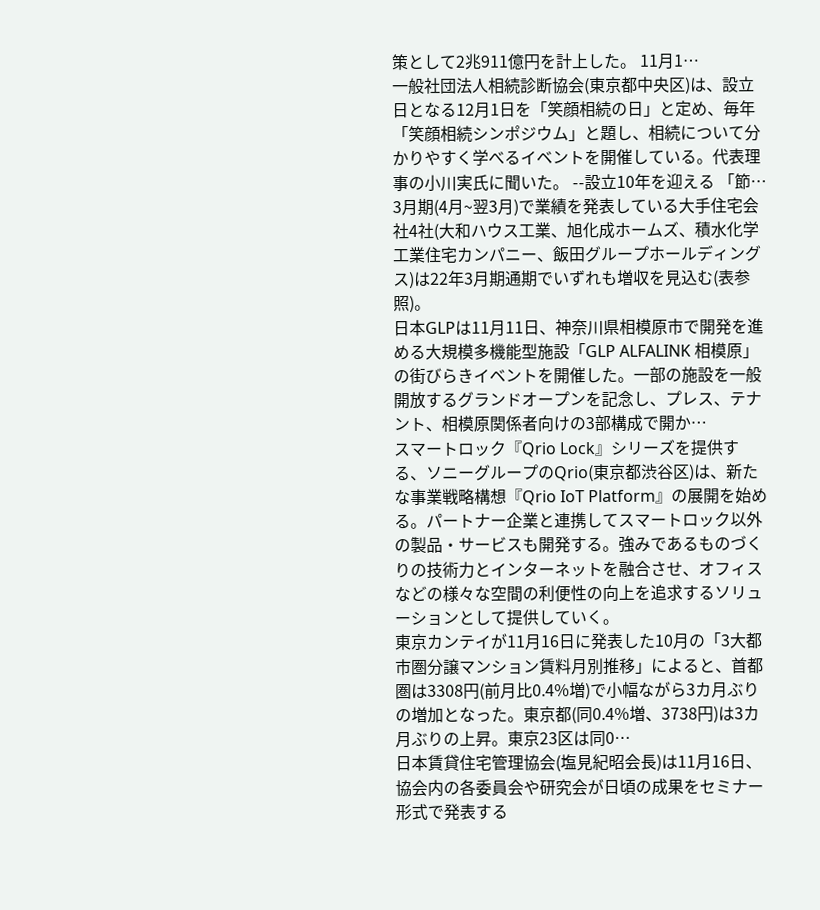策として2兆911億円を計上した。 11月1…
一般社団法人相続診断協会(東京都中央区)は、設立日となる12月1日を「笑顔相続の日」と定め、毎年「笑顔相続シンポジウム」と題し、相続について分かりやすく学べるイベントを開催している。代表理事の小川実氏に聞いた。 --設立10年を迎える 「節…
3月期(4月~翌3月)で業績を発表している大手住宅会社4社(大和ハウス工業、旭化成ホームズ、積水化学工業住宅カンパニー、飯田グループホールディングス)は22年3月期通期でいずれも増収を見込む(表参照)。
日本GLPは11月11日、神奈川県相模原市で開発を進める大規模多機能型施設「GLP ALFALINK 相模原」の街びらきイベントを開催した。一部の施設を一般開放するグランドオープンを記念し、プレス、テナント、相模原関係者向けの3部構成で開か…
スマートロック『Qrio Lock』シリーズを提供する、ソニーグループのQrio(東京都渋谷区)は、新たな事業戦略構想『Qrio IoT Platform』の展開を始める。パートナー企業と連携してスマートロック以外の製品・サービスも開発する。強みであるものづくりの技術力とインターネットを融合させ、オフィスなどの様々な空間の利便性の向上を追求するソリューションとして提供していく。
東京カンテイが11月16日に発表した10月の「3大都市圏分譲マンション賃料月別推移」によると、首都圏は3308円(前月比0.4%増)で小幅ながら3カ月ぶりの増加となった。東京都(同0.4%増、3738円)は3カ月ぶりの上昇。東京23区は同0…
日本賃貸住宅管理協会(塩見紀昭会長)は11月16日、協会内の各委員会や研究会が日頃の成果をセミナー形式で発表する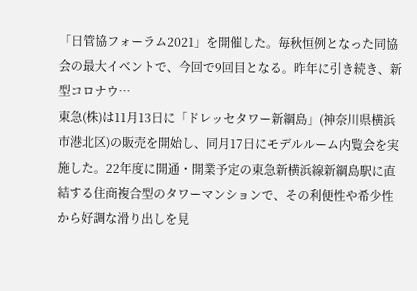「日管協フォーラム2021」を開催した。毎秋恒例となった同協会の最大イベントで、今回で9回目となる。昨年に引き続き、新型コロナウ…
東急(株)は11月13日に「ドレッセタワー新綱島」(神奈川県横浜市港北区)の販売を開始し、同月17日にモデルルーム内覧会を実施した。22年度に開通・開業予定の東急新横浜線新綱島駅に直結する住商複合型のタワーマンションで、その利便性や希少性から好調な滑り出しを見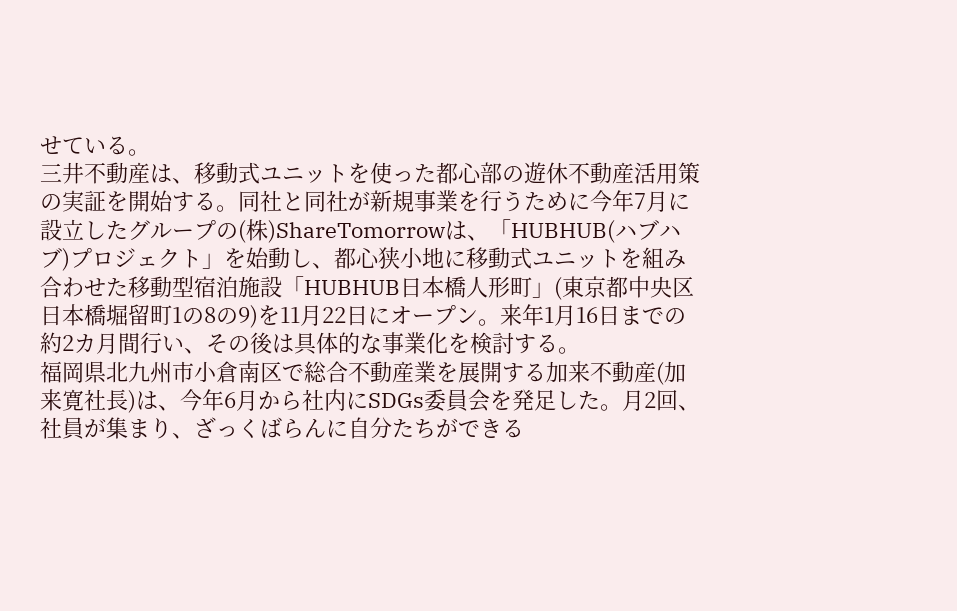せている。
三井不動産は、移動式ユニットを使った都心部の遊休不動産活用策の実証を開始する。同社と同社が新規事業を行うために今年7月に設立したグループの(株)ShareTomorrowは、「HUBHUB(ハブハブ)プロジェクト」を始動し、都心狭小地に移動式ユニットを組み合わせた移動型宿泊施設「HUBHUB日本橋人形町」(東京都中央区日本橋堀留町1の8の9)を11月22日にオープン。来年1月16日までの約2カ月間行い、その後は具体的な事業化を検討する。
福岡県北九州市小倉南区で総合不動産業を展開する加来不動産(加来寛社長)は、今年6月から社内にSDGs委員会を発足した。月2回、社員が集まり、ざっくばらんに自分たちができる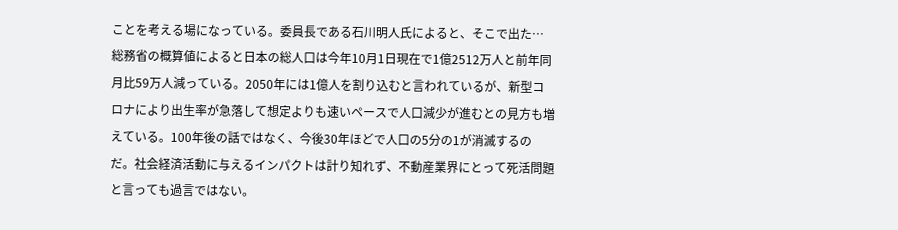ことを考える場になっている。委員長である石川明人氏によると、そこで出た…
総務省の概算値によると日本の総人口は今年10月1日現在で1億2512万人と前年同月比59万人減っている。2050年には1億人を割り込むと言われているが、新型コロナにより出生率が急落して想定よりも速いペースで人口減少が進むとの見方も増えている。100年後の話ではなく、今後30年ほどで人口の5分の1が消滅するのだ。社会経済活動に与えるインパクトは計り知れず、不動産業界にとって死活問題と言っても過言ではない。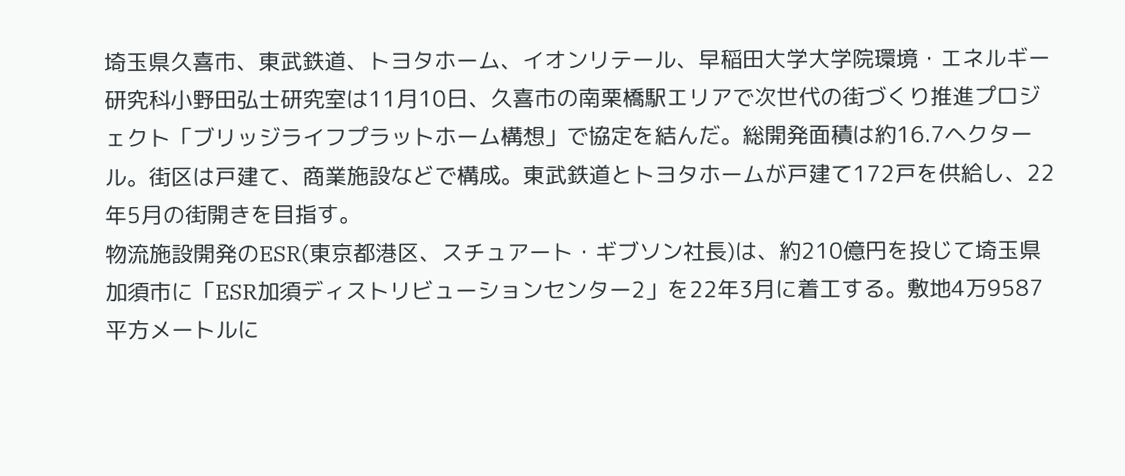埼玉県久喜市、東武鉄道、トヨタホーム、イオンリテール、早稲田大学大学院環境・エネルギー研究科小野田弘士研究室は11月10日、久喜市の南栗橋駅エリアで次世代の街づくり推進プロジェクト「ブリッジライフプラットホーム構想」で協定を結んだ。総開発面積は約16.7ヘクタール。街区は戸建て、商業施設などで構成。東武鉄道とトヨタホームが戸建て172戸を供給し、22年5月の街開きを目指す。
物流施設開発のESR(東京都港区、スチュアート・ギブソン社長)は、約210億円を投じて埼玉県加須市に「ESR加須ディストリビューションセンター2」を22年3月に着工する。敷地4万9587平方メートルに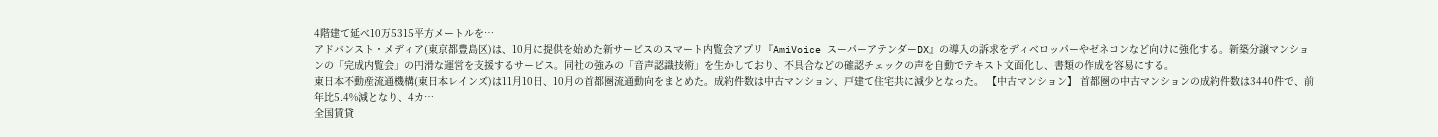4階建て延べ10万5315平方メートルを…
アドバンスト・メディア(東京都豊島区)は、10月に提供を始めた新サービスのスマート内覧会アプリ『AmiVoice スーパーアテンダーDX』の導入の訴求をディベロッパーやゼネコンなど向けに強化する。新築分譲マンションの「完成内覧会」の円滑な運営を支援するサービス。同社の強みの「音声認識技術」を生かしており、不具合などの確認チェックの声を自動でテキスト文面化し、書類の作成を容易にする。
東日本不動産流通機構(東日本レインズ)は11月10日、10月の首都圏流通動向をまとめた。成約件数は中古マンション、戸建て住宅共に減少となった。 【中古マンション】 首都圏の中古マンションの成約件数は3440件で、前年比5.4%減となり、4カ…
全国賃貸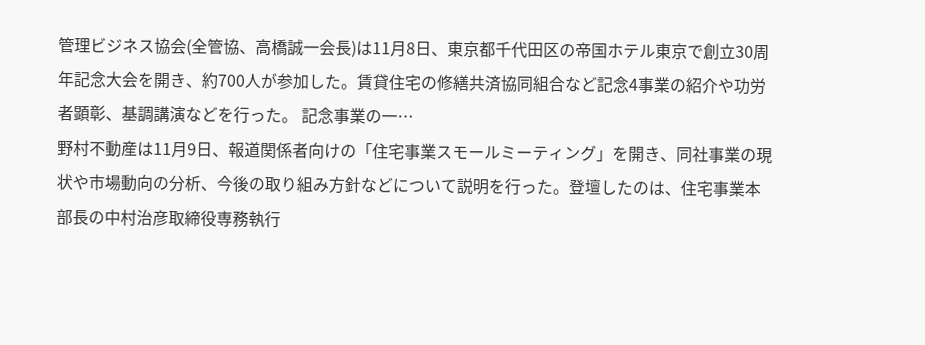管理ビジネス協会(全管協、高橋誠一会長)は11月8日、東京都千代田区の帝国ホテル東京で創立30周年記念大会を開き、約700人が参加した。賃貸住宅の修繕共済協同組合など記念4事業の紹介や功労者顕彰、基調講演などを行った。 記念事業の一…
野村不動産は11月9日、報道関係者向けの「住宅事業スモールミーティング」を開き、同社事業の現状や市場動向の分析、今後の取り組み方針などについて説明を行った。登壇したのは、住宅事業本部長の中村治彦取締役専務執行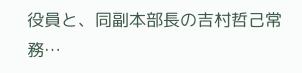役員と、同副本部長の吉村哲己常務…